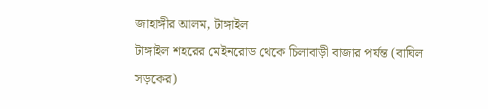জাহাঙ্গীর আলম, টাঙ্গাইল
টাঙ্গাইল শহরের মেইনরোড থেকে চিলাবাড়ী বাজার পর্যন্ত (বাঘিল সড়কের)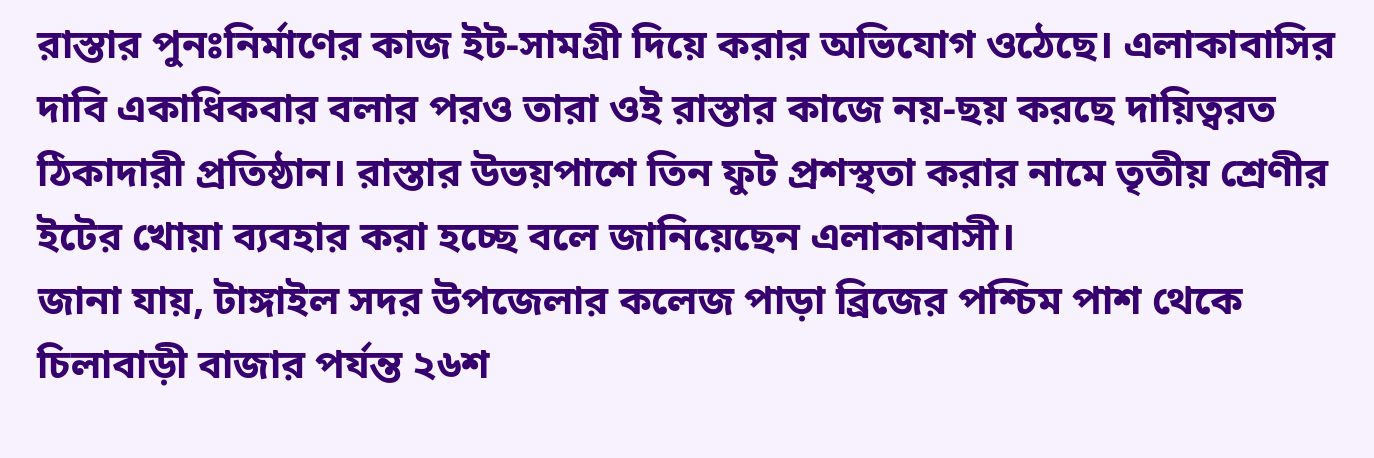রাস্তার পুনঃনির্মাণের কাজ ইট-সামগ্রী দিয়ে করার অভিযোগ ওঠেছে। এলাকাবাসির দাবি একাধিকবার বলার পরও তারা ওই রাস্তার কাজে নয়-ছয় করছে দায়িত্বরত ঠিকাদারী প্রতিষ্ঠান। রাস্তার উভয়পাশে তিন ফুট প্রশস্থতা করার নামে তৃতীয় শ্রেণীর ইটের খোয়া ব্যবহার করা হচ্ছে বলে জানিয়েছেন এলাকাবাসী।
জানা যায়, টাঙ্গাইল সদর উপজেলার কলেজ পাড়া ব্রিজের পশ্চিম পাশ থেকে চিলাবাড়ী বাজার পর্যন্ত ২৬শ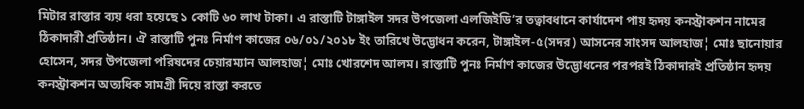মিটার রাস্তার ব্যয় ধরা হয়েছে ১ কোটি ৬০ লাখ টাকা। এ রাস্তাটি টাঙ্গাইল সদর উপজেলা এলজিইডি’র তত্বাবধানে কার্যাদেশ পায় হৃদয় কনস্ট্রাকশন নামের ঠিকাদারী প্রতিষ্ঠান। ঐ রাস্তাটি পুনঃ নির্মাণ কাজের ০৬/০১/২০১৮ ইং তারিখে উদ্ভোধন করেন, টাঙ্গাইল-৫(সদর) আসনের সাংসদ আলহাজ¦ মোঃ ছানোয়ার হোসেন, সদর উপজেলা পরিষদের চেয়ারম্যান আলহাজ¦ মোঃ খোরশেদ আলম। রাস্তাটি পুনঃ নির্মাণ কাজের উদ্ভোধনের পরপরই ঠিকাদারই প্রতিষ্ঠান হৃদয় কনস্ট্রাকশন অত্যধিক সামগ্রী দিয়ে রাস্তা করতে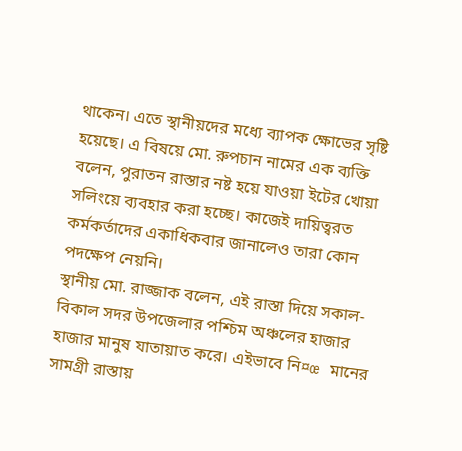থাকেন। এতে স্থানীয়দের মধ্যে ব্যাপক ক্ষোভের সৃষ্টি হয়েছে। এ বিষয়ে মো. রুপচান নামের এক ব্যক্তি বলেন, পুরাতন রাস্তার নষ্ট হয়ে যাওয়া ইটের খোয়া সলিংয়ে ব্যবহার করা হচ্ছে। কাজেই দায়িত্বরত কর্মকর্তাদের একাধিকবার জানালেও তারা কোন পদক্ষেপ নেয়নি।
স্থানীয় মো. রাজ্জাক বলেন, এই রাস্তা দিয়ে সকাল-বিকাল সদর উপজেলার পশ্চিম অঞ্চলের হাজার হাজার মানুষ যাতায়াত করে। এইভাবে নি¤œ মানের সামগ্রী রাস্তায়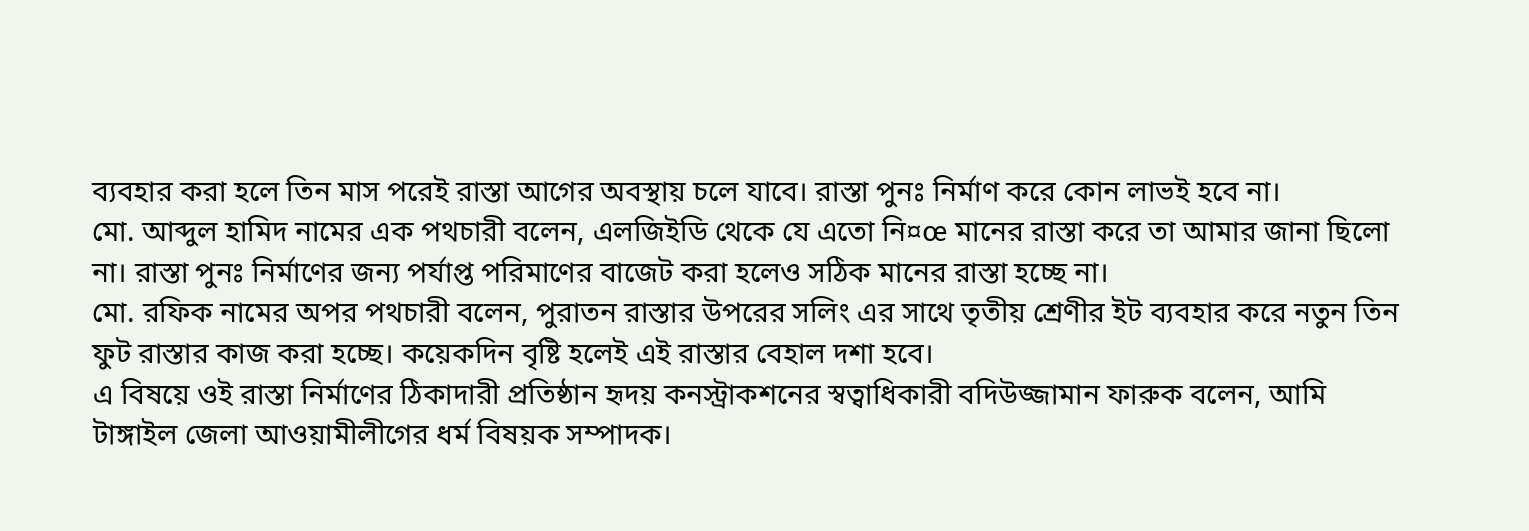ব্যবহার করা হলে তিন মাস পরেই রাস্তা আগের অবস্থায় চলে যাবে। রাস্তা পুনঃ নির্মাণ করে কোন লাভই হবে না।
মো. আব্দুল হামিদ নামের এক পথচারী বলেন, এলজিইডি থেকে যে এতো নি¤œ মানের রাস্তা করে তা আমার জানা ছিলো না। রাস্তা পুনঃ নির্মাণের জন্য পর্যাপ্ত পরিমাণের বাজেট করা হলেও সঠিক মানের রাস্তা হচ্ছে না।
মো. রফিক নামের অপর পথচারী বলেন, পুরাতন রাস্তার উপরের সলিং এর সাথে তৃতীয় শ্রেণীর ইট ব্যবহার করে নতুন তিন ফুট রাস্তার কাজ করা হচ্ছে। কয়েকদিন বৃষ্টি হলেই এই রাস্তার বেহাল দশা হবে।
এ বিষয়ে ওই রাস্তা নির্মাণের ঠিকাদারী প্রতিষ্ঠান হৃদয় কনস্ট্রাকশনের স্বত্বাধিকারী বদিউজ্জামান ফারুক বলেন, আমি টাঙ্গাইল জেলা আওয়ামীলীগের ধর্ম বিষয়ক সম্পাদক।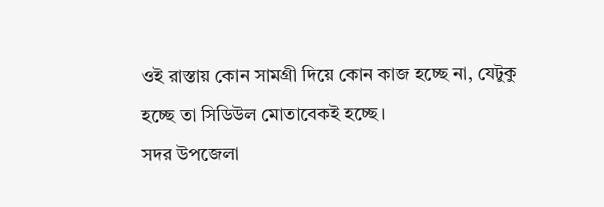ওই রাস্তায় কোন সামগ্রী দিয়ে কোন কাজ হচ্ছে না, যেটুকু হচ্ছে তা সিডিউল মোতাবেকই হচ্ছে।
সদর উপজেলা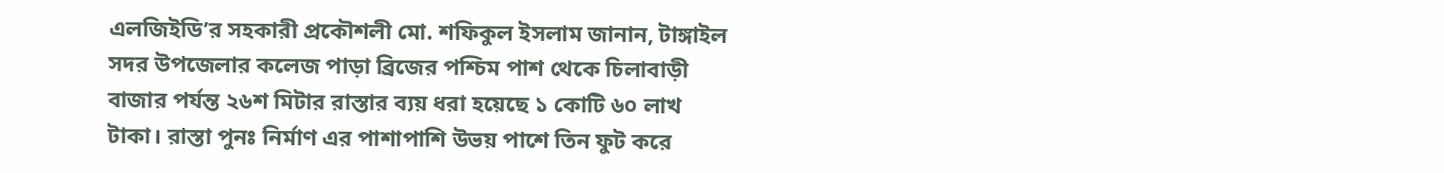এলজিইডি’র সহকারী প্রকৌশলী মো. শফিকুল ইসলাম জানান, টাঙ্গাইল সদর উপজেলার কলেজ পাড়া ব্রিজের পশ্চিম পাশ থেকে চিলাবাড়ী বাজার পর্যন্ত ২৬শ মিটার রাস্তার ব্যয় ধরা হয়েছে ১ কোটি ৬০ লাখ টাকা। রাস্তা পুনঃ নির্মাণ এর পাশাপাশি উভয় পাশে তিন ফুট করে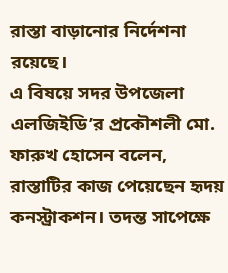রাস্তা বাড়ানোর নির্দেশনা রয়েছে।
এ বিষয়ে সদর উপজেলা এলজিইডি’র প্রকৌশলী মো. ফারুখ হোসেন বলেন, রাস্তাটির কাজ পেয়েছেন হৃদয় কনস্ট্রাকশন। তদন্ত সাপেক্ষে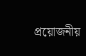প্রয়োজনীয়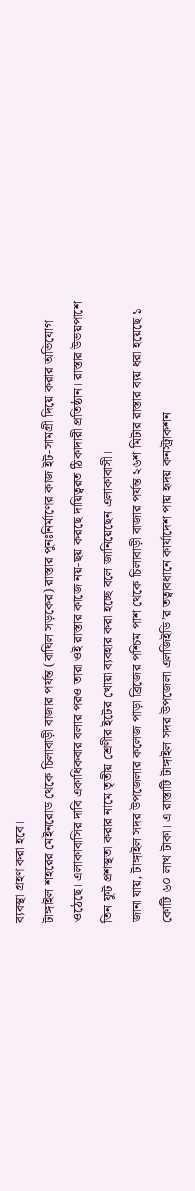ব্যবস্থা গ্রহণ করা হবে।
টাঙ্গাইল শহরের মেইনরোড থেকে চিলাবাড়ী বাজার পর্যন্ত (বাঘিল সড়কের) রাস্তার পুনঃনির্মাণের কাজ ইট-সামগ্রী দিয়ে করার অভিযোগ ওঠেছে। এলাকাবাসির দাবি একাধিকবার বলার পরও তারা ওই রাস্তার কাজে নয়-ছয় করছে দায়িত্বরত ঠিকাদারী প্রতিষ্ঠান। রাস্তার উভয়পাশে তিন ফুট প্রশস্থতা করার নামে তৃতীয় শ্রেণীর ইটের খোয়া ব্যবহার করা হচ্ছে বলে জানিয়েছেন এলাকাবাসী।
জানা যায়, টাঙ্গাইল সদর উপজেলার কলেজ পাড়া ব্রিজের পশ্চিম পাশ থেকে চিলাবাড়ী বাজার পর্যন্ত ২৬শ মিটার রাস্তার ব্যয় ধরা হয়েছে ১ কোটি ৬০ লাখ টাকা। এ রাস্তাটি টাঙ্গাইল সদর উপজেলা এলজিইডি’র তত্বাবধানে কার্যাদেশ পায় হৃদয় কনস্ট্রাকশন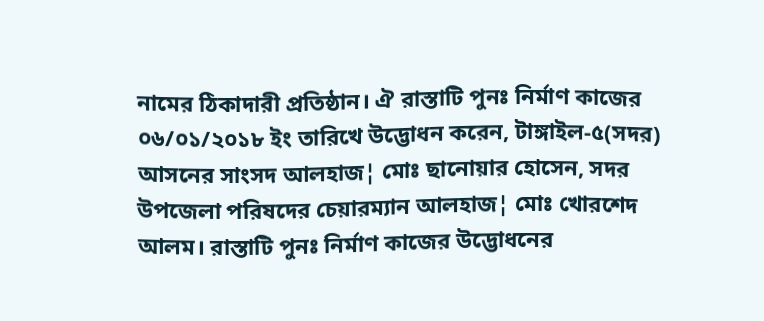নামের ঠিকাদারী প্রতিষ্ঠান। ঐ রাস্তাটি পুনঃ নির্মাণ কাজের ০৬/০১/২০১৮ ইং তারিখে উদ্ভোধন করেন, টাঙ্গাইল-৫(সদর) আসনের সাংসদ আলহাজ¦ মোঃ ছানোয়ার হোসেন, সদর উপজেলা পরিষদের চেয়ারম্যান আলহাজ¦ মোঃ খোরশেদ আলম। রাস্তাটি পুনঃ নির্মাণ কাজের উদ্ভোধনের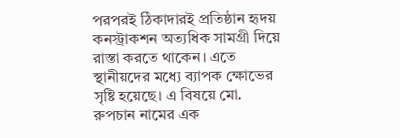পরপরই ঠিকাদারই প্রতিষ্ঠান হৃদয় কনস্ট্রাকশন অত্যধিক সামগ্রী দিয়ে রাস্তা করতে থাকেন। এতে স্থানীয়দের মধ্যে ব্যাপক ক্ষোভের সৃষ্টি হয়েছে। এ বিষয়ে মো. রুপচান নামের এক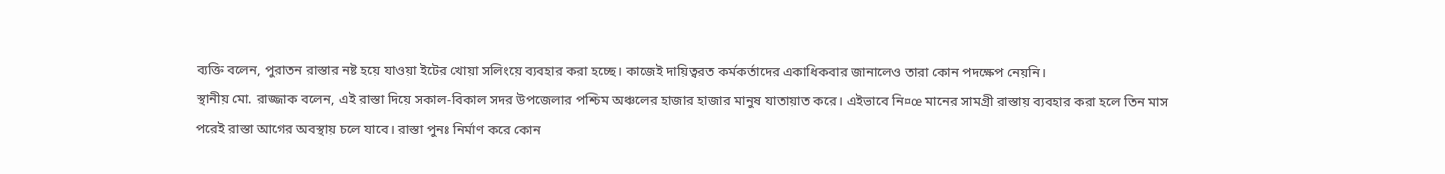ব্যক্তি বলেন, পুরাতন রাস্তার নষ্ট হয়ে যাওয়া ইটের খোয়া সলিংয়ে ব্যবহার করা হচ্ছে। কাজেই দায়িত্বরত কর্মকর্তাদের একাধিকবার জানালেও তারা কোন পদক্ষেপ নেয়নি।
স্থানীয় মো. রাজ্জাক বলেন, এই রাস্তা দিয়ে সকাল-বিকাল সদর উপজেলার পশ্চিম অঞ্চলের হাজার হাজার মানুষ যাতায়াত করে। এইভাবে নি¤œ মানের সামগ্রী রাস্তায় ব্যবহার করা হলে তিন মাস পরেই রাস্তা আগের অবস্থায় চলে যাবে। রাস্তা পুনঃ নির্মাণ করে কোন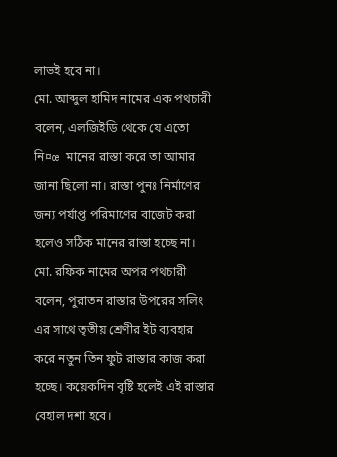লাভই হবে না।
মো. আব্দুল হামিদ নামের এক পথচারী বলেন, এলজিইডি থেকে যে এতো নি¤œ মানের রাস্তা করে তা আমার জানা ছিলো না। রাস্তা পুনঃ নির্মাণের জন্য পর্যাপ্ত পরিমাণের বাজেট করা হলেও সঠিক মানের রাস্তা হচ্ছে না।
মো. রফিক নামের অপর পথচারী বলেন, পুরাতন রাস্তার উপরের সলিং এর সাথে তৃতীয় শ্রেণীর ইট ব্যবহার করে নতুন তিন ফুট রাস্তার কাজ করা হচ্ছে। কয়েকদিন বৃষ্টি হলেই এই রাস্তার বেহাল দশা হবে।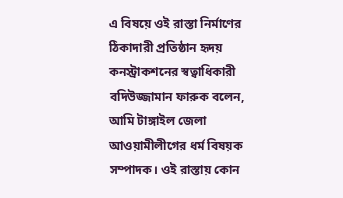এ বিষয়ে ওই রাস্তা নির্মাণের ঠিকাদারী প্রতিষ্ঠান হৃদয় কনস্ট্রাকশনের স্বত্বাধিকারী বদিউজ্জামান ফারুক বলেন, আমি টাঙ্গাইল জেলা আওয়ামীলীগের ধর্ম বিষয়ক সম্পাদক। ওই রাস্তায় কোন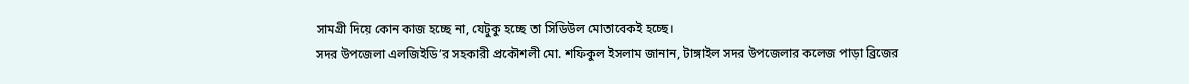সামগ্রী দিয়ে কোন কাজ হচ্ছে না, যেটুকু হচ্ছে তা সিডিউল মোতাবেকই হচ্ছে।
সদর উপজেলা এলজিইডি’র সহকারী প্রকৌশলী মো. শফিকুল ইসলাম জানান, টাঙ্গাইল সদর উপজেলার কলেজ পাড়া ব্রিজের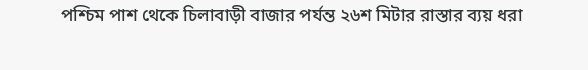পশ্চিম পাশ থেকে চিলাবাড়ী বাজার পর্যন্ত ২৬শ মিটার রাস্তার ব্যয় ধরা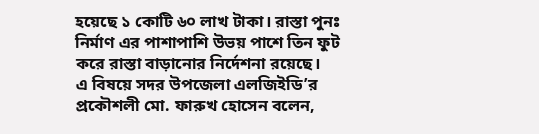হয়েছে ১ কোটি ৬০ লাখ টাকা। রাস্তা পুনঃ নির্মাণ এর পাশাপাশি উভয় পাশে তিন ফুট করে রাস্তা বাড়ানোর নির্দেশনা রয়েছে।
এ বিষয়ে সদর উপজেলা এলজিইডি’র প্রকৌশলী মো. ফারুখ হোসেন বলেন,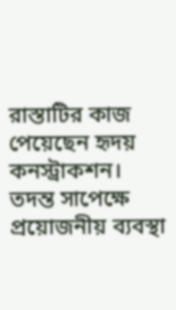রাস্তাটির কাজ পেয়েছেন হৃদয় কনস্ট্রাকশন। তদন্ত সাপেক্ষে প্রয়োজনীয় ব্যবস্থা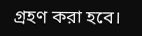গ্রহণ করা হবে।